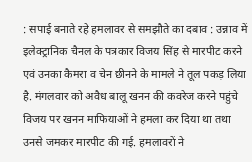: सपाई बनाते रहे हमलावर से समझौते का दबाव : उन्नाव में इलेक्ट्रानिक चैनल के पत्रकार विजय सिंह से मारपीट करने एवं उनका कैमरा व चेन छीनने के मामले ने तूल पकड़ लिया है. मंगलवार को अवैध बालू खनन की कवरेज करने पहुंचे विजय पर खनन माफियाओं ने हमला कर दिया था तथा उनसे जमकर मारपीट की गई. हमलावरों ने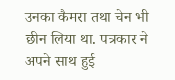उनका कैमरा तथा चेन भी छीन लिया था. पत्रकार ने अपने साथ हुई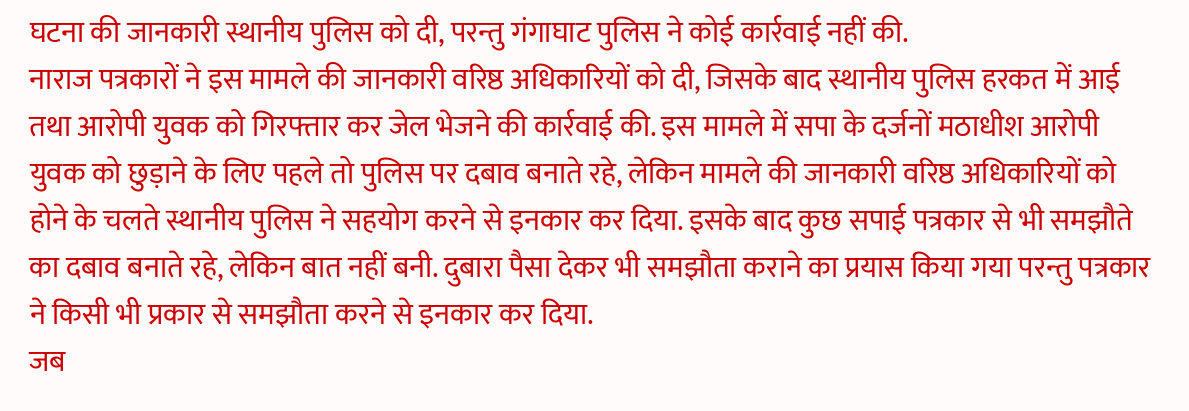घटना की जानकारी स्थानीय पुलिस को दी, परन्तु गंगाघाट पुलिस ने कोई कार्रवाई नहीं की.
नाराज पत्रकारों ने इस मामले की जानकारी वरिष्ठ अधिकारियों को दी, जिसके बाद स्थानीय पुलिस हरकत में आई तथा आरोपी युवक को गिरफ्तार कर जेल भेजने की कार्रवाई की. इस मामले में सपा के दर्जनों मठाधीश आरोपी युवक को छुड़ाने के लिए पहले तो पुलिस पर दबाव बनाते रहे, लेकिन मामले की जानकारी वरिष्ठ अधिकारियों को होने के चलते स्थानीय पुलिस ने सहयोग करने से इनकार कर दिया. इसके बाद कुछ सपाई पत्रकार से भी समझौते का दबाव बनाते रहे, लेकिन बात नहीं बनी. दुबारा पैसा देकर भी समझौता कराने का प्रयास किया गया परन्तु पत्रकार ने किसी भी प्रकार से समझौता करने से इनकार कर दिया.
जब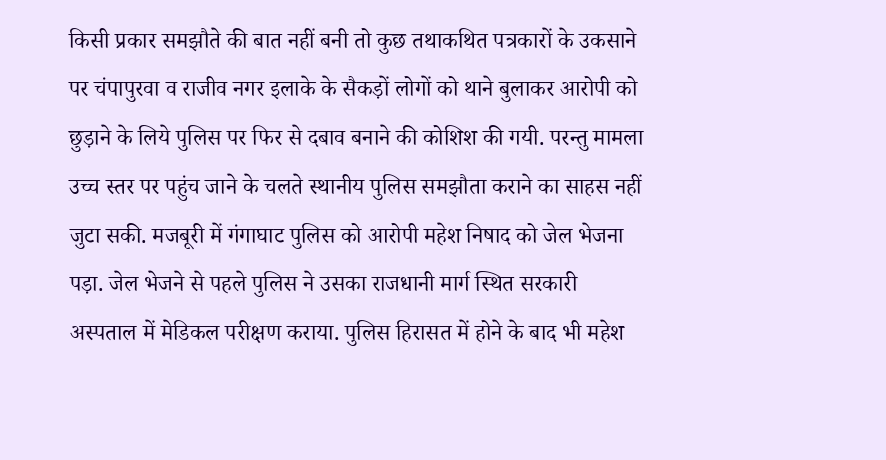किसी प्रकार समझौते की बात नहीं बनी तो कुछ तथाकथित पत्रकारों के उकसाने पर चंपापुरवा व राजीव नगर इलाके के सैकड़ों लोगों को थाने बुलाकर आरोपी को छुड़ाने के लिये पुलिस पर फिर से दबाव बनाने की कोशिश की गयी. परन्तु मामला उच्च स्तर पर पहुंच जाने के चलते स्थानीय पुलिस समझौता कराने का साहस नहीं जुटा सकी. मजबूरी में गंगाघाट पुलिस को आरोपी महेश निषाद को जेल भेजना पड़ा. जेल भेजने से पहले पुलिस ने उसका राजधानी मार्ग स्थित सरकारी अस्पताल में मेडिकल परीक्षण कराया. पुलिस हिरासत में होने के बाद भी महेश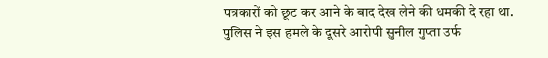पत्रकारों को छूट कर आने के बाद देख लेने की धमकी दे रहा था. पुलिस ने इस हमले के दूसरे आरोपी सुनील गुप्ता उर्फ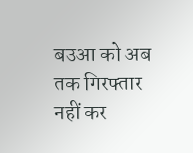बउआ को अब तक गिरफ्तार नहीं कर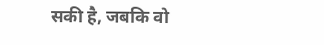सकी है, जबकि वो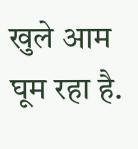खुले आम घूम रहा है.